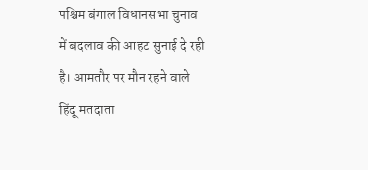पश्चिम बंगाल विधानसभा चुनाव में बदलाव की आहट सुनाई दे रही है। आमतौर पर मौन रहने वाले हिंदू मतदाता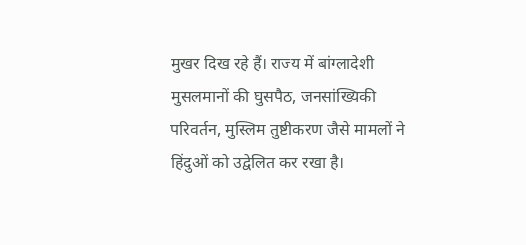मुखर दिख रहे हैं। राज्य में बांग्लादेशी मुसलमानों की घुसपैठ, जनसांख्यिकी परिवर्तन, मुस्लिम तुष्टीकरण जैसे मामलों ने हिंदुओं को उद्वेलित कर रखा है।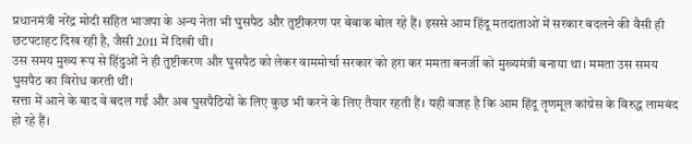प्रधानमंत्री नरेंद्र मोदी सहित भाजपा के अन्य नेता भी घुसपैठ और तुष्टीकरण पर बेबाक बोल रहे हैं। इससे आम हिंदू मतदाताओं में सरकार बदलने की वैसी ही छटपटाहट दिख रही है, जैसी 2011 में दिखी थी।
उस समय मुख्य रूप से हिंदुओं ने ही तुष्टीकरण और घुसपैठ को लेकर वाममोर्चा सरकार को हरा कर ममता बनर्जी को मुख्यमंत्री बनाया था। ममता उस समय घुसपैठ का विरोध करती थीं।
सत्ता में आने के बाद वे बदल गईं और अब घुसपैठियों के लिए कुछ भी करने के लिए तैयार रहती हैं। यही वजह है कि आम हिंदू तृणमूल कांग्रेस के विरुद्ध लामबंद हो रहे हैं।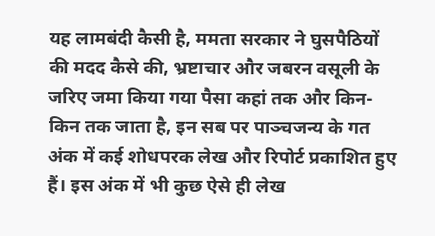यह लामबंदी कैसी है, ममता सरकार ने घुसपैठियों की मदद कैसे की, भ्रष्टाचार और जबरन वसूली के जरिए जमा किया गया पैसा कहां तक और किन-किन तक जाता है, इन सब पर पाञ्चजन्य के गत अंक में कई शोधपरक लेख और रिपोर्ट प्रकाशित हुए हैं। इस अंक में भी कुछ ऐसे ही लेख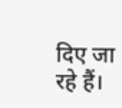दिए जा रहे हैं।